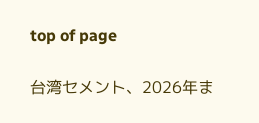top of page

台湾セメント、2026年ま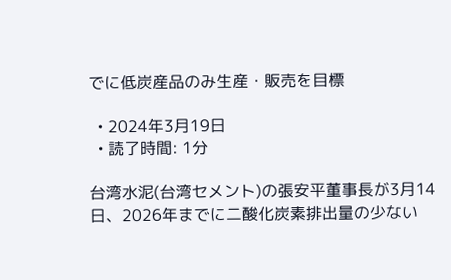でに低炭産品のみ生産・販売を目標

  • 2024年3月19日
  • 読了時間: 1分

台湾水泥(台湾セメント)の張安平董事長が3月14日、2026年までに二酸化炭素排出量の少ない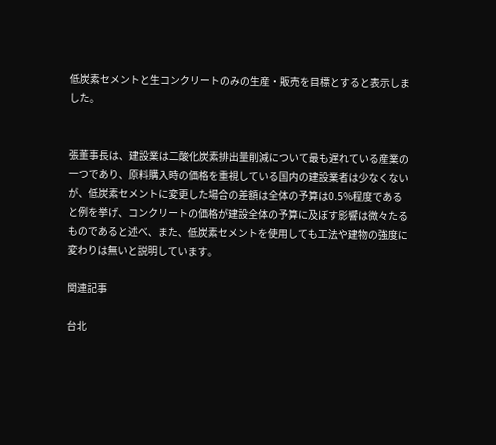低炭素セメントと生コンクリートのみの生産・販売を目標とすると表示しました。


張董事長は、建設業は二酸化炭素排出量削減について最も遅れている産業の一つであり、原料購入時の価格を重視している国内の建設業者は少なくないが、低炭素セメントに変更した場合の差額は全体の予算は0.5%程度であると例を挙げ、コンクリートの価格が建設全体の予算に及ぼす影響は微々たるものであると述べ、また、低炭素セメントを使用しても工法や建物の強度に変わりは無いと説明しています。

関連記事

台北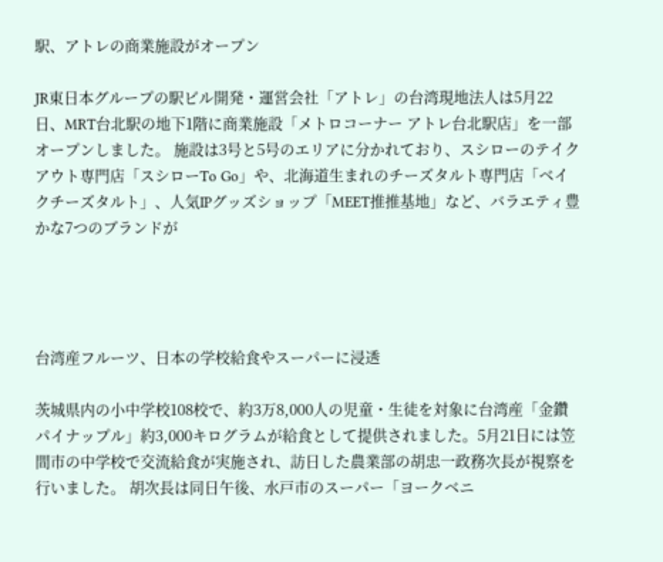駅、アトレの商業施設がオープン

JR東日本グループの駅ビル開発・運営会社「アトレ」の台湾現地法人は5月22日、MRT台北駅の地下1階に商業施設「メトロコーナー アトレ台北駅店」を一部オープンしました。 施設は3号と5号のエリアに分かれており、スシローのテイクアウト専門店「スシローTo Go」や、北海道生まれのチーズタルト専門店「ベイクチーズタルト」、人気IPグッズショップ「MEET推推基地」など、バラエティ豊かな7つのブランドが




台湾産フルーツ、日本の学校給食やスーパーに浸透

茨城県内の小中学校108校で、約3万8,000人の児童・生徒を対象に台湾産「金鑽パイナップル」約3,000キログラムが給食として提供されました。5月21日には笠間市の中学校で交流給食が実施され、訪日した農業部の胡忠一政務次長が視察を行いました。 胡次長は同日午後、水戸市のスーパー「ヨークベニ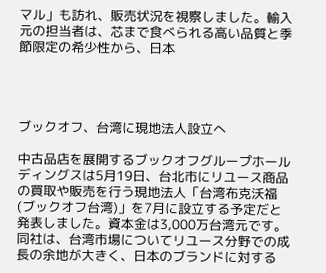マル」も訪れ、販売状況を視察しました。輸入元の担当者は、芯まで食べられる高い品質と季節限定の希少性から、日本




ブックオフ、台湾に現地法人設立へ

中古品店を展開するブックオフグループホールディングスは5月19日、台北市にリユース商品の買取や販売を行う現地法人「台湾布克沃福(ブックオフ台湾)」を7月に設立する予定だと発表しました。資本金は3,000万台湾元です。 同社は、台湾市場についてリユース分野での成長の余地が大きく、日本のブランドに対する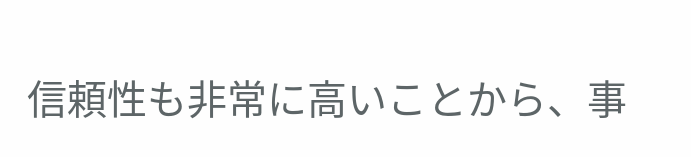信頼性も非常に高いことから、事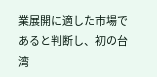業展開に適した市場であると判断し、初の台湾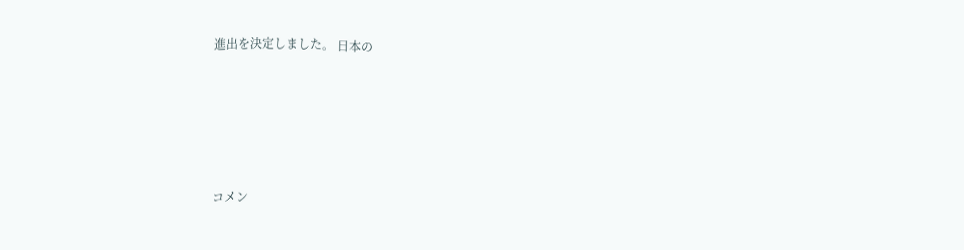進出を決定しました。 日本の





コメン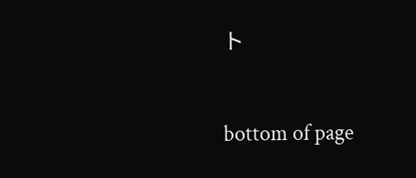ト


bottom of page